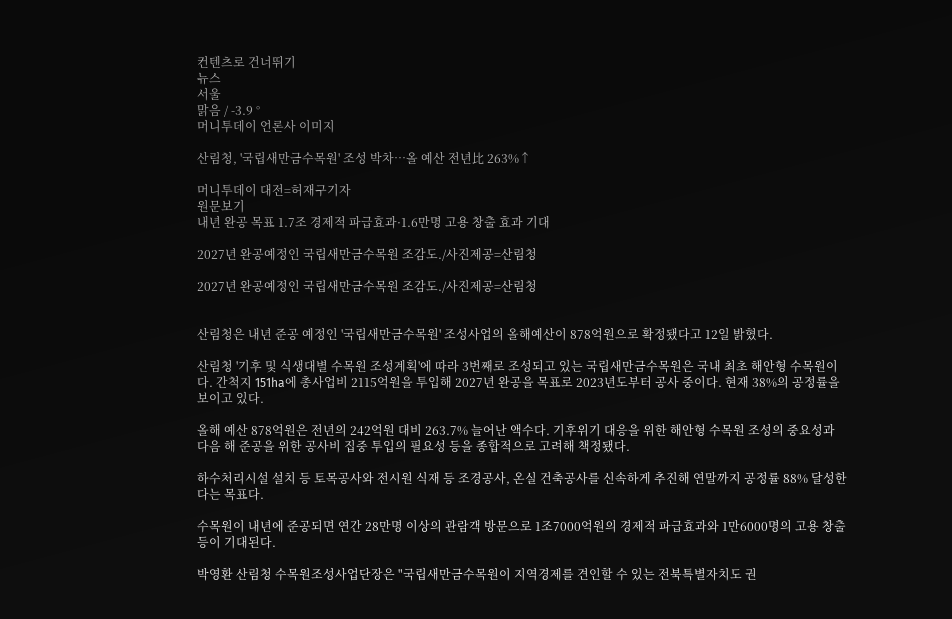컨텐츠로 건너뛰기
뉴스
서울
맑음 / -3.9 °
머니투데이 언론사 이미지

산림청, '국립새만금수목원' 조성 박차…올 예산 전년比 263%↑

머니투데이 대전=허재구기자
원문보기
내년 완공 목표 1.7조 경제적 파급효과·1.6만명 고용 창출 효과 기대

2027년 완공예정인 국립새만금수목원 조감도./사진제공=산림청

2027년 완공예정인 국립새만금수목원 조감도./사진제공=산림청


산림청은 내년 준공 예정인 '국립새만금수목원' 조성사업의 올해예산이 878억원으로 확정됐다고 12일 밝혔다.

산림청 '기후 및 식생대별 수목원 조성계획'에 따라 3번째로 조성되고 있는 국립새만금수목원은 국내 최초 해안형 수목원이다. 간척지 151ha에 총사업비 2115억원을 투입해 2027년 완공을 목표로 2023년도부터 공사 중이다. 현재 38%의 공정률을 보이고 있다.

올해 예산 878억원은 전년의 242억원 대비 263.7% 늘어난 액수다. 기후위기 대응을 위한 해안형 수목원 조성의 중요성과 다음 해 준공을 위한 공사비 집중 투입의 필요성 등을 종합적으로 고려해 책정됐다.

하수처리시설 설치 등 토목공사와 전시원 식재 등 조경공사, 온실 건축공사를 신속하게 추진해 연말까지 공정률 88% 달성한다는 목표다.

수목원이 내년에 준공되면 연간 28만명 이상의 관람객 방문으로 1조7000억원의 경제적 파급효과와 1만6000명의 고용 창출 등이 기대된다.

박영환 산림청 수목원조성사업단장은 "국립새만금수목원이 지역경제를 견인할 수 있는 전북특별자치도 권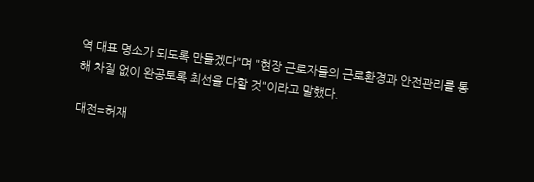역 대표 명소가 되도록 만들겠다"며 "현장 근로자들의 근로환경과 안전관리를 통해 차질 없이 완공토록 최선을 다할 것"이라고 말했다.

대전=허재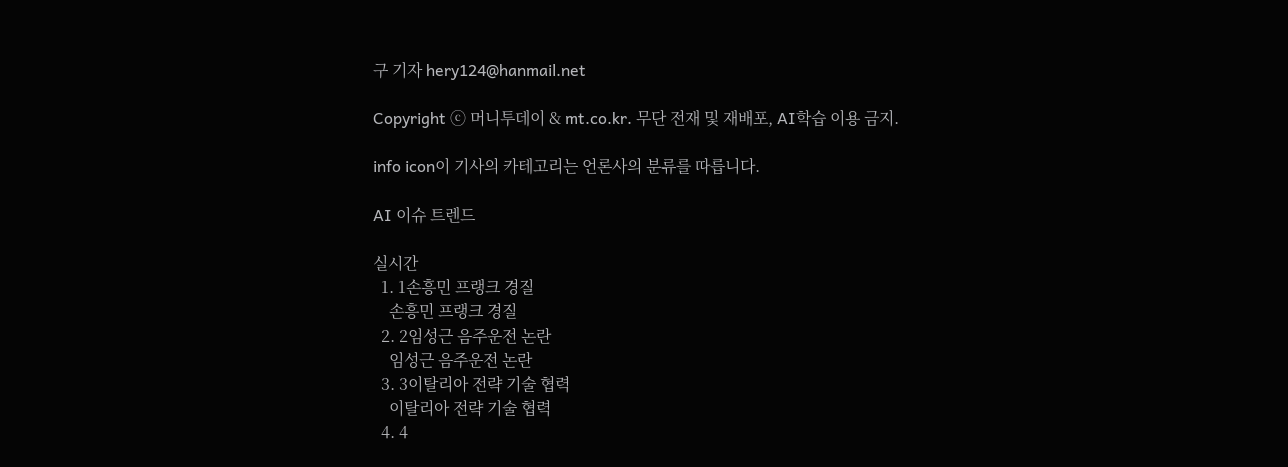구 기자 hery124@hanmail.net

Copyright ⓒ 머니투데이 & mt.co.kr. 무단 전재 및 재배포, AI학습 이용 금지.

info icon이 기사의 카테고리는 언론사의 분류를 따릅니다.

AI 이슈 트렌드

실시간
  1. 1손흥민 프랭크 경질
    손흥민 프랭크 경질
  2. 2임성근 음주운전 논란
    임성근 음주운전 논란
  3. 3이탈리아 전략 기술 협력
    이탈리아 전략 기술 협력
  4. 4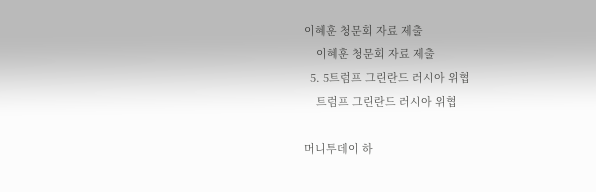이혜훈 청문회 자료 제출
    이혜훈 청문회 자료 제출
  5. 5트럼프 그린란드 러시아 위협
    트럼프 그린란드 러시아 위협

머니투데이 하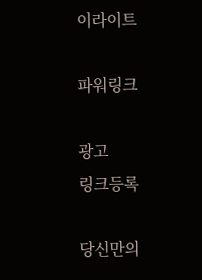이라이트

파워링크

광고
링크등록

당신만의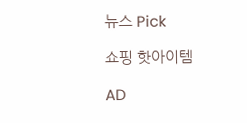뉴스 Pick

쇼핑 핫아이템

AD